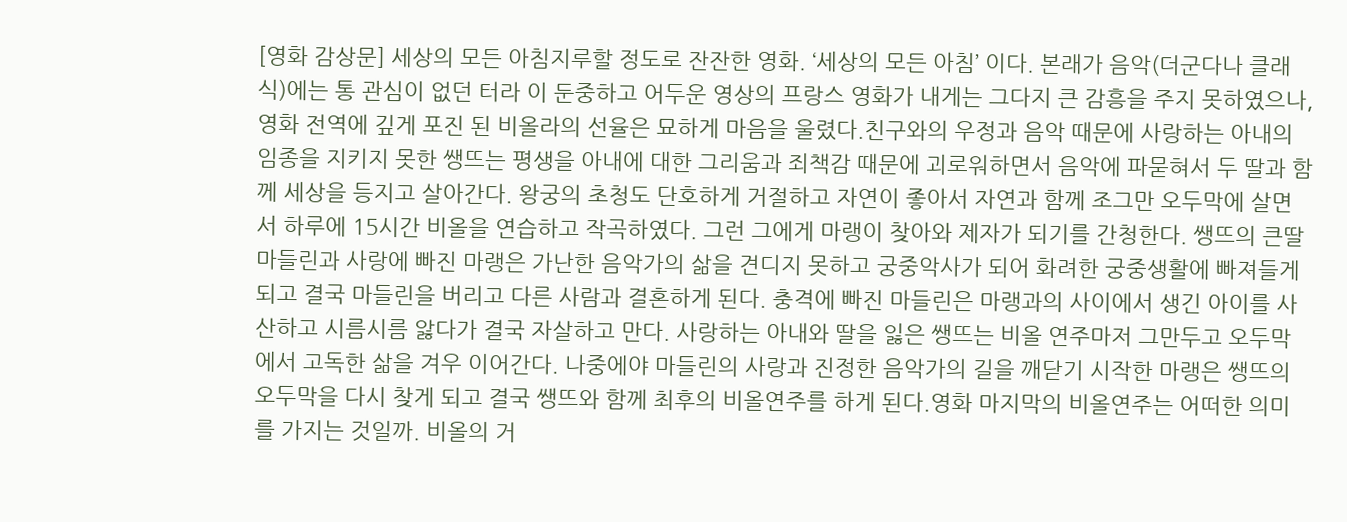[영화 감상문] 세상의 모든 아침지루할 정도로 잔잔한 영화. ‘세상의 모든 아침’ 이다. 본래가 음악(더군다나 클래식)에는 통 관심이 없던 터라 이 둔중하고 어두운 영상의 프랑스 영화가 내게는 그다지 큰 감흥을 주지 못하였으나, 영화 전역에 깊게 포진 된 비올라의 선율은 묘하게 마음을 울렸다.친구와의 우정과 음악 때문에 사랑하는 아내의 임종을 지키지 못한 쌩뜨는 평생을 아내에 대한 그리움과 죄책감 때문에 괴로워하면서 음악에 파묻혀서 두 딸과 함께 세상을 등지고 살아간다. 왕궁의 초청도 단호하게 거절하고 자연이 좋아서 자연과 함께 조그만 오두막에 살면서 하루에 15시간 비올을 연습하고 작곡하였다. 그런 그에게 마랭이 찾아와 제자가 되기를 간청한다. 쌩뜨의 큰딸 마들린과 사랑에 빠진 마랭은 가난한 음악가의 삶을 견디지 못하고 궁중악사가 되어 화려한 궁중생활에 빠져들게 되고 결국 마들린을 버리고 다른 사람과 결혼하게 된다. 충격에 빠진 마들린은 마랭과의 사이에서 생긴 아이를 사산하고 시름시름 앓다가 결국 자살하고 만다. 사랑하는 아내와 딸을 잃은 쌩뜨는 비올 연주마저 그만두고 오두막에서 고독한 삶을 겨우 이어간다. 나중에야 마들린의 사랑과 진정한 음악가의 길을 깨닫기 시작한 마랭은 쌩뜨의 오두막을 다시 찾게 되고 결국 쌩뜨와 함께 최후의 비올연주를 하게 된다.영화 마지막의 비올연주는 어떠한 의미를 가지는 것일까. 비올의 거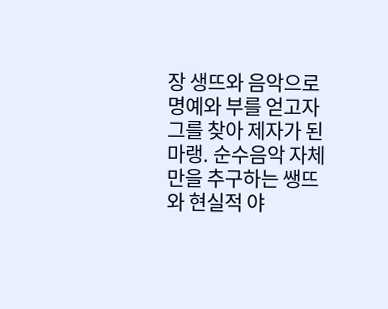장 생뜨와 음악으로 명예와 부를 얻고자 그를 찾아 제자가 된 마랭. 순수음악 자체만을 추구하는 쌩뜨와 현실적 야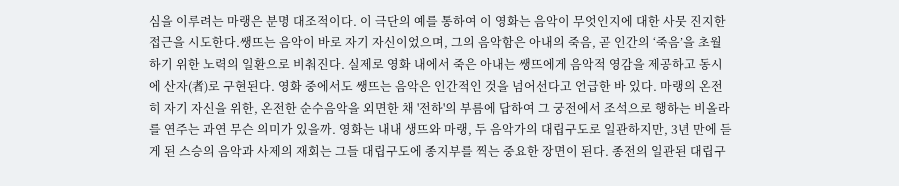심을 이루려는 마랭은 분명 대조적이다. 이 극단의 예를 통하여 이 영화는 음악이 무엇인지에 대한 사뭇 진지한 접근을 시도한다.쌩뜨는 음악이 바로 자기 자신이었으며, 그의 음악함은 아내의 죽음, 곧 인간의 ‘죽음’을 초월하기 위한 노력의 일환으로 비춰진다. 실제로 영화 내에서 죽은 아내는 쌩뜨에게 음악적 영감을 제공하고 동시에 산자(者)로 구현된다. 영화 중에서도 쌩뜨는 음악은 인간적인 것을 넘어선다고 언급한 바 있다. 마랭의 온전히 자기 자신을 위한, 온전한 순수음악을 외면한 채 '전하'의 부름에 답하여 그 궁전에서 조석으로 행하는 비올라를 연주는 과연 무슨 의미가 있을까. 영화는 내내 생뜨와 마랭, 두 음악가의 대립구도로 일관하지만, 3년 만에 듣게 된 스승의 음악과 사제의 재회는 그들 대립구도에 종지부를 찍는 중요한 장면이 된다. 종전의 일관된 대립구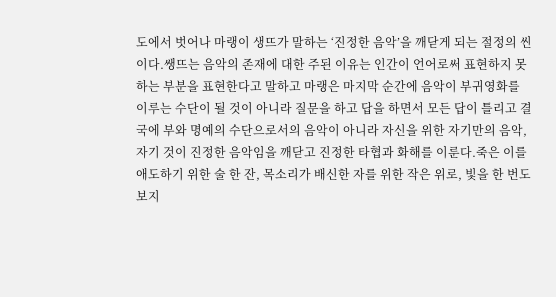도에서 벗어나 마랭이 생뜨가 말하는 ‘진정한 음악’을 깨닫게 되는 절정의 씬이다.쌩뜨는 음악의 존재에 대한 주된 이유는 인간이 언어로써 표현하지 못하는 부분을 표현한다고 말하고 마랭은 마지막 순간에 음악이 부귀영화를 이루는 수단이 될 것이 아니라 질문을 하고 답을 하면서 모든 답이 틀리고 결국에 부와 명예의 수단으로서의 음악이 아니라 자신을 위한 자기만의 음악, 자기 것이 진정한 음악임을 깨닫고 진정한 타협과 화해를 이룬다.죽은 이를 애도하기 위한 술 한 잔, 목소리가 배신한 자를 위한 작은 위로, 빛을 한 번도 보지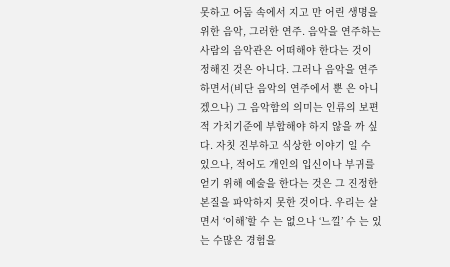못하고 어둠 속에서 지고 만 어린 생명을 위한 음악, 그러한 연주. 음악을 연주하는 사람의 음악관은 어떠해야 한다는 것이 정해진 것은 아니다. 그러나 음악을 연주하면서(비단 음악의 연주에서 뿐 은 아니겠으나) 그 음악함의 의미는 인류의 보편적 가치기준에 부합해야 하지 않을 까 싶다. 자칫 진부하고 식상한 이야기 일 수 있으나, 적어도 개인의 입신이나 부귀를 얻기 위해 예술을 한다는 것은 그 진정한 본질을 파악하지 못한 것이다. 우리는 살면서 ‘이해’할 수 는 없으나 ‘느낄’ 수 는 있는 수많은 경험을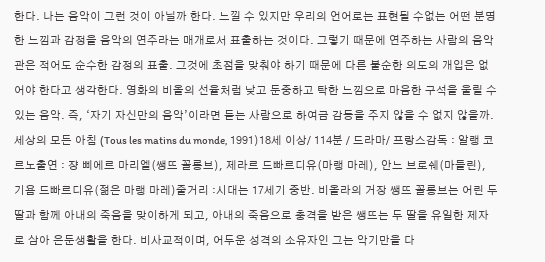한다. 나는 음악이 그런 것이 아닐까 한다. 느낄 수 있지만 우리의 언어로는 표현될 수없는 어떤 분명한 느낌과 감정을 음악의 연주라는 매개로서 표출하는 것이다. 그렇기 때문에 연주하는 사람의 음악관은 적어도 순수한 감정의 표출. 그것에 초점을 맞춰야 하기 때문에 다른 불순한 의도의 개입은 없어야 한다고 생각한다. 영화의 비올의 선율처럼 낮고 둔중하고 탁한 느낌으로 마음한 구석을 울릴 수 있는 음악. 즉, ‘자기 자신만의 음악’이라면 듣는 사람으로 하여금 감동을 주지 않을 수 없지 않을까.세상의 모든 아침 (Tous les matins du monde, 1991)18세 이상/ 114분 / 드라마/ 프랑스감독 : 알랭 코르노출연 : 쟝 삐에르 마리엘(쌩뜨 꼴롱브), 제라르 드빠르디유(마랭 마레), 안느 브로쉐(마들린), 기욤 드빠르디유(젊은 마랭 마레)줄거리 :시대는 17세기 중반. 비올라의 거장 쌩뜨 꼴롱브는 어린 두 딸과 함께 아내의 죽음을 맞이하게 되고, 아내의 죽음으로 충격을 받은 쌩뜨는 두 딸을 유일한 제자로 삼아 은둔생활을 한다. 비사교적이며, 어두운 성격의 소유자인 그는 악기만을 다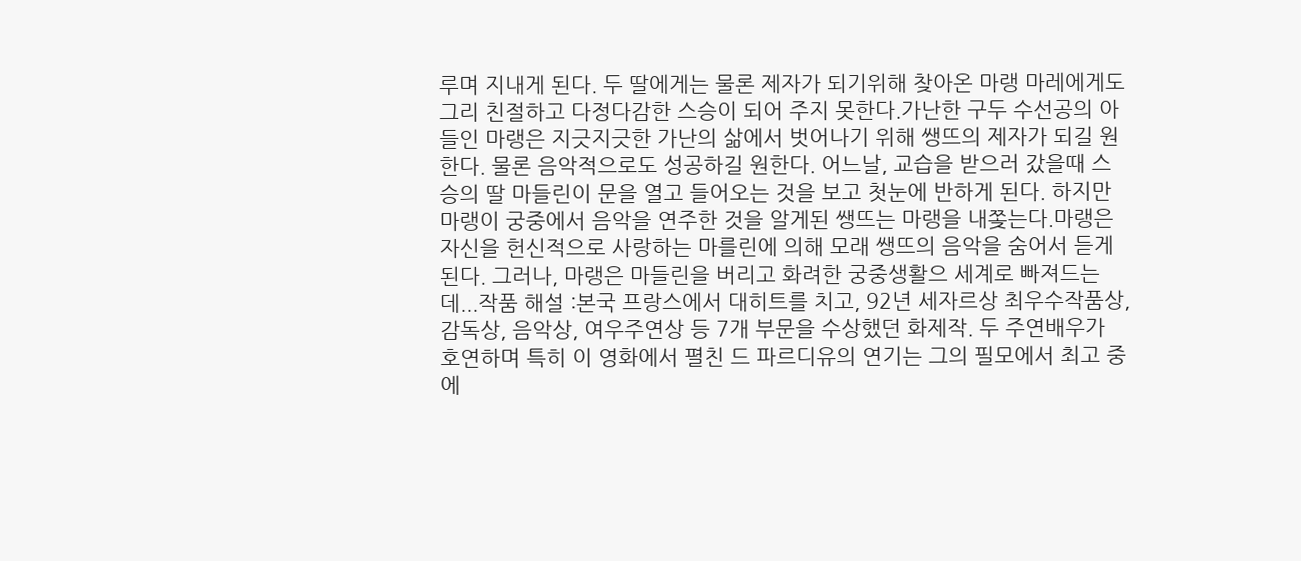루며 지내게 된다. 두 딸에게는 물론 제자가 되기위해 찾아온 마랭 마레에게도 그리 친절하고 다정다감한 스승이 되어 주지 못한다.가난한 구두 수선공의 아들인 마랭은 지긋지긋한 가난의 삶에서 벗어나기 위해 쌩뜨의 제자가 되길 원한다. 물론 음악적으로도 성공하길 원한다. 어느날, 교습을 받으러 갔을때 스승의 딸 마들린이 문을 열고 들어오는 것을 보고 첫눈에 반하게 된다. 하지만 마랭이 궁중에서 음악을 연주한 것을 알게된 쌩뜨는 마랭을 내쫒는다.마랭은 자신을 헌신적으로 사랑하는 마를린에 의해 모래 쌩뜨의 음악을 숨어서 듣게된다. 그러나, 마랭은 마들린을 버리고 화려한 궁중생활으 세계로 빠져드는데...작품 해설 :본국 프랑스에서 대히트를 치고, 92년 세자르상 최우수작품상, 감독상, 음악상, 여우주연상 등 7개 부문을 수상했던 화제작. 두 주연배우가 호연하며 특히 이 영화에서 펼친 드 파르디유의 연기는 그의 필모에서 최고 중에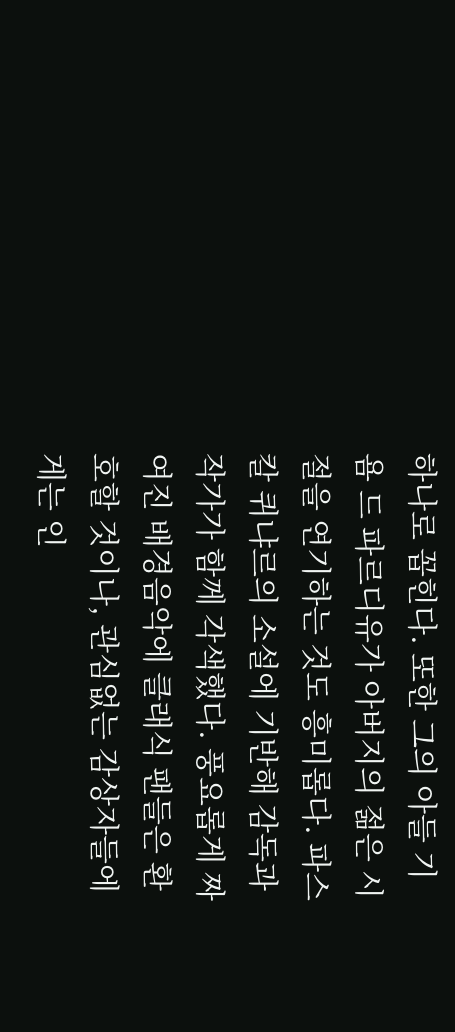하나로 꼽힌다. 또한 그의 아들 기욤 드 파르디유가 아버지의 젊은 시절을 연기하는 것도 흥미롭다. 파스칼 퀴냐르의 소설에 기반해 감독과 작가가 함께 각색했다. 풍요롭게 짜여진 배경음악에 클래식 팬들은 환호할 것이나, 관심없는 감상자들에게는 인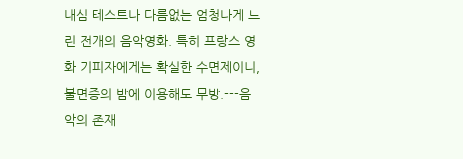내심 테스트나 다름없는 엄청나게 느린 전개의 음악영화. 특히 프랑스 영화 기피자에게는 확실한 수면제이니, 불면증의 밤에 이용해도 무방.---음악의 존재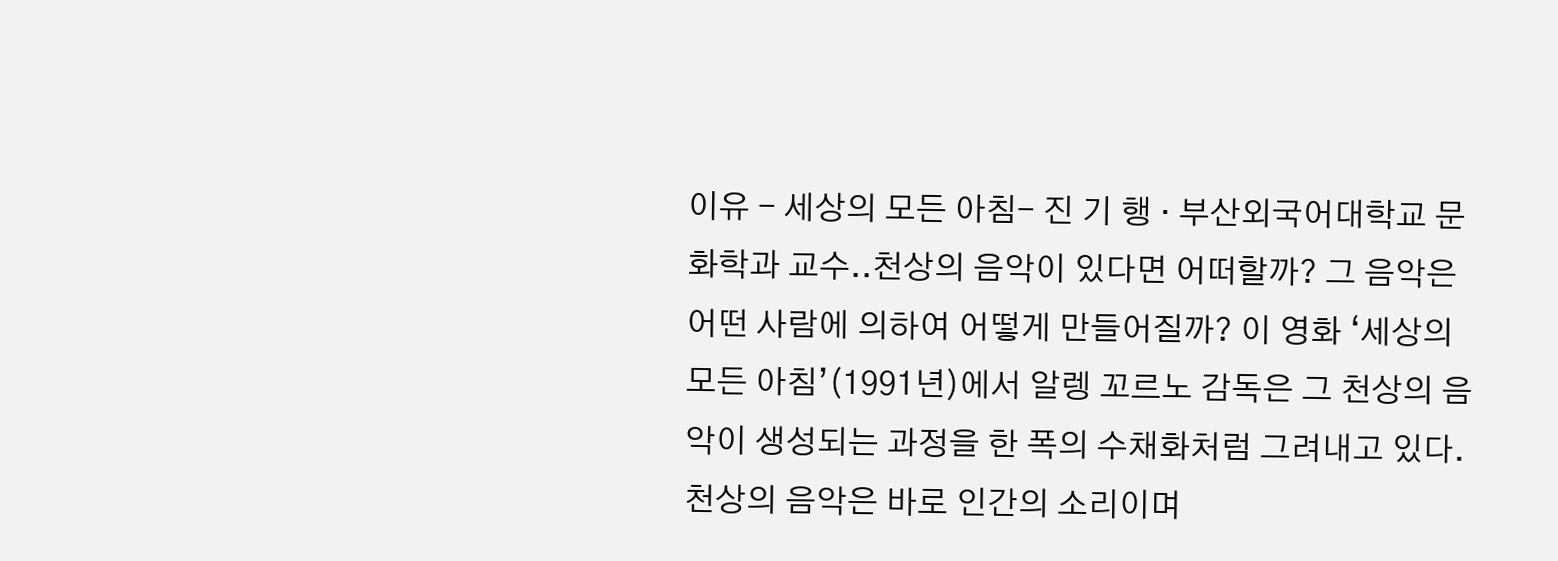이유 - 세상의 모든 아침- 진 기 행 · 부산외국어대학교 문화학과 교수..천상의 음악이 있다면 어떠할까? 그 음악은 어떤 사람에 의하여 어떻게 만들어질까? 이 영화 ‘세상의 모든 아침’(1991년)에서 알렝 꼬르노 감독은 그 천상의 음악이 생성되는 과정을 한 폭의 수채화처럼 그려내고 있다. 천상의 음악은 바로 인간의 소리이며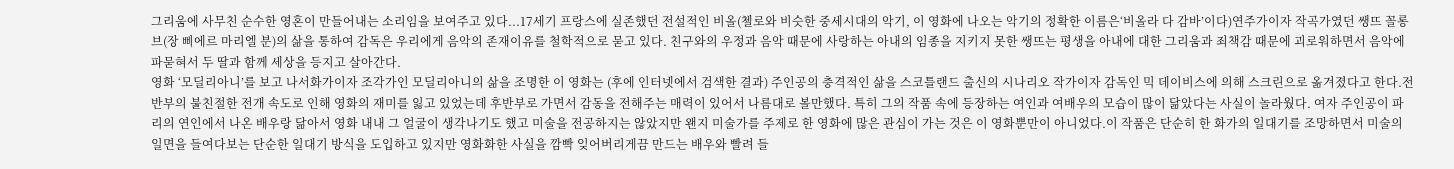그리움에 사무친 순수한 영혼이 만들어내는 소리임을 보여주고 있다...17세기 프랑스에 실존했던 전설적인 비올(첼로와 비슷한 중세시대의 악기, 이 영화에 나오는 악기의 정확한 이름은‘비올라 다 감바’이다)연주가이자 작곡가였던 쌩뜨 꼴롱브(장 삐에르 마리엘 분)의 삶을 통하여 감독은 우리에게 음악의 존재이유를 철학적으로 묻고 있다. 친구와의 우정과 음악 때문에 사랑하는 아내의 임종을 지키지 못한 쌩뜨는 평생을 아내에 대한 그리움과 죄책감 때문에 괴로워하면서 음악에 파묻혀서 두 딸과 함께 세상을 등지고 살아간다.
영화 ‘모딜리아니’를 보고 나서화가이자 조각가인 모딜리아니의 삶을 조명한 이 영화는 (후에 인터넷에서 검색한 결과) 주인공의 충격적인 삶을 스코틀랜드 출신의 시나리오 작가이자 감독인 믹 데이비스에 의해 스크린으로 옮겨졌다고 한다.전반부의 불친절한 전개 속도로 인해 영화의 재미를 잃고 있었는데 후반부로 가면서 감동을 전해주는 매력이 있어서 나름대로 볼만했다. 특히 그의 작품 속에 등장하는 여인과 여배우의 모습이 많이 닮았다는 사실이 놀라웠다. 여자 주인공이 파리의 연인에서 나온 배우랑 닮아서 영화 내내 그 얼굴이 생각나기도 했고 미술을 전공하지는 않았지만 왠지 미술가를 주제로 한 영화에 많은 관심이 가는 것은 이 영화뿐만이 아니었다.이 작품은 단순히 한 화가의 일대기를 조망하면서 미술의 일면을 들여다보는 단순한 일대기 방식을 도입하고 있지만 영화화한 사실을 깜빡 잊어버리게끔 만드는 배우와 빨려 들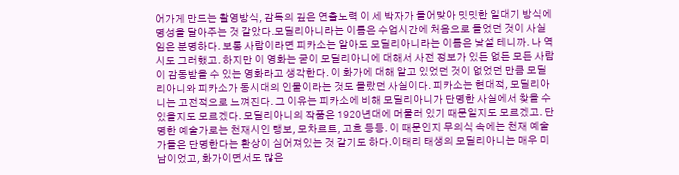어가게 만드는 촬영방식, 감독의 깊은 연출노력 이 세 박자가 들어맞아 밋밋한 일대기 방식에 명성을 달아주는 것 같았다.모딜리아니라는 이름은 수업시간에 처음으로 들었던 것이 사실임은 분명하다. 보통 사람이라면 피카소는 알아도 모딜리아니라는 이름은 낯설 테니까. 나 역시도 그러했고. 하지만 이 영화는 굳이 모딜리아니에 대해서 사전 정보가 있든 없든 모든 사람이 감동받을 수 있는 영화라고 생각한다. 이 화가에 대해 알고 있었던 것이 없었던 만큼 모딜리아니와 피카소가 동시대의 인물이라는 것도 몰랐던 사실이다. 피카소는 현대적, 모딜리아니는 고전적으로 느껴진다. 그 이유는 피카소에 비해 모딜리아니가 단명한 사실에서 찾을 수 있을지도 모르겠다. 모딜리아니의 작품은 1920년대에 머물러 있기 때문일지도 모르겠고. 단명한 예술가로는 천재시인 랭보, 모차르트, 고흐 등등. 이 때문인지 무의식 속에는 천재 예술가들은 단명한다는 환상이 심어져있는 것 같기도 하다.이태리 태생의 모딜리아니는 매우 미남이었고, 화가이면서도 많은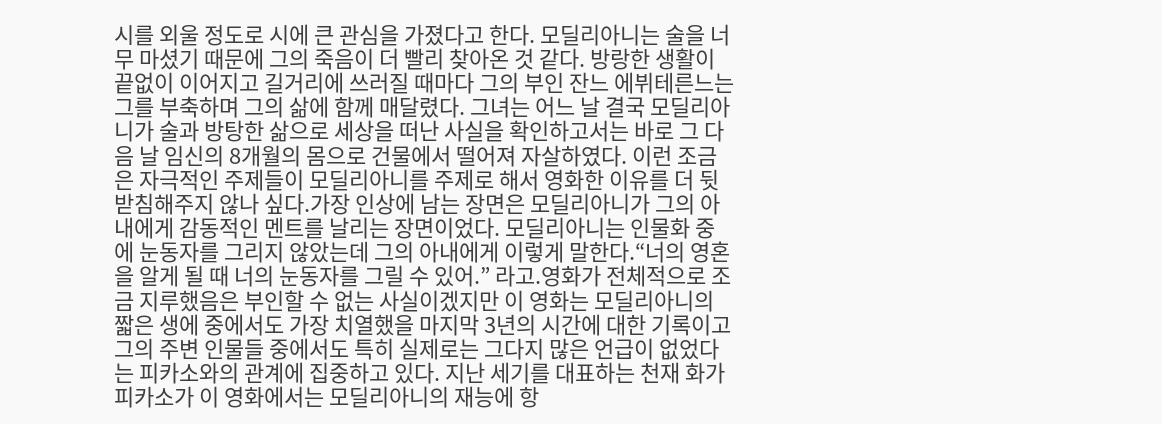시를 외울 정도로 시에 큰 관심을 가졌다고 한다. 모딜리아니는 술을 너무 마셨기 때문에 그의 죽음이 더 빨리 찾아온 것 같다. 방랑한 생활이 끝없이 이어지고 길거리에 쓰러질 때마다 그의 부인 잔느 에뷔테른느는 그를 부축하며 그의 삶에 함께 매달렸다. 그녀는 어느 날 결국 모딜리아니가 술과 방탕한 삶으로 세상을 떠난 사실을 확인하고서는 바로 그 다음 날 임신의 8개월의 몸으로 건물에서 떨어져 자살하였다. 이런 조금은 자극적인 주제들이 모딜리아니를 주제로 해서 영화한 이유를 더 뒷받침해주지 않나 싶다.가장 인상에 남는 장면은 모딜리아니가 그의 아내에게 감동적인 멘트를 날리는 장면이었다. 모딜리아니는 인물화 중에 눈동자를 그리지 않았는데 그의 아내에게 이렇게 말한다.“너의 영혼을 알게 될 때 너의 눈동자를 그릴 수 있어.” 라고.영화가 전체적으로 조금 지루했음은 부인할 수 없는 사실이겠지만 이 영화는 모딜리아니의 짧은 생에 중에서도 가장 치열했을 마지막 3년의 시간에 대한 기록이고 그의 주변 인물들 중에서도 특히 실제로는 그다지 많은 언급이 없었다는 피카소와의 관계에 집중하고 있다. 지난 세기를 대표하는 천재 화가 피카소가 이 영화에서는 모딜리아니의 재능에 항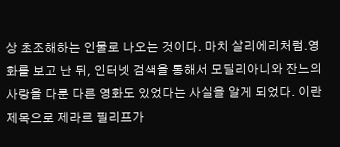상 초조해하는 인물로 나오는 것이다. 마치 살리에리처럼.영화를 보고 난 뒤, 인터넷 검색을 통해서 모딜리아니와 잔느의 사랑을 다룬 다른 영화도 있었다는 사실을 알게 되었다. 이란 제목으로 제라르 필리프가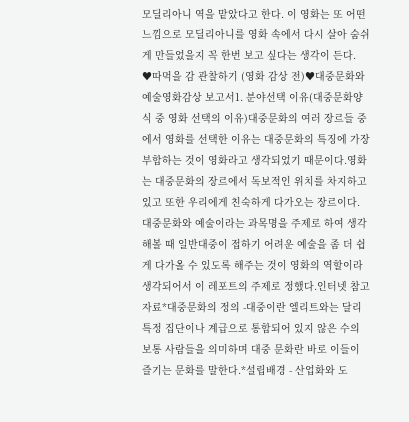모딜리아니 역을 맡았다고 한다. 이 영화는 또 어떤 느낌으로 모딜리아니를 영화 속에서 다시 살아 숨쉬게 만들었을지 꼭 한번 보고 싶다는 생각이 든다.
♥따먹을 감 관찰하기 (영화 감상 전)♥대중문화와 예술영화감상 보고서1. 분야선택 이유(대중문화양식 중 영화 선택의 이유)대중문화의 여러 장르들 중에서 영화를 선택한 이유는 대중문화의 특징에 가장 부합하는 것이 영화라고 생각되었기 때문이다.영화는 대중문화의 장르에서 독보적인 위치를 차지하고 있고 또한 우리에게 친숙하게 다가오는 장르이다. 대중문화와 예술이라는 과목명을 주제로 하여 생각해볼 때 일반대중이 접하기 어려운 예술을 좀 더 쉽게 다가올 수 있도록 해주는 것이 영화의 역할이라 생각되어서 이 레포트의 주제로 정했다.인터넷 참고자료*대중문화의 정의 -대중이란 엘리트와는 달리 특정 집단이나 계급으로 통합되어 있지 않은 수의 보통 사람들을 의미하며 대중 문화란 바로 이들이 즐기는 문화를 말한다.*설립배경 - 산업화와 도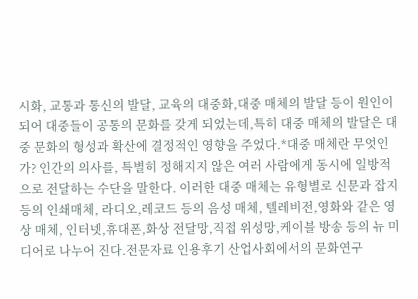시화, 교통과 통신의 발달, 교육의 대중화,대중 매체의 발달 등이 원인이 되어 대중들이 공통의 문화를 갖게 되었는데,특히 대중 매체의 발달은 대중 문화의 형성과 확산에 결정적인 영향을 주었다.*대중 매체란 무엇인가? 인간의 의사를, 특별히 정해지지 않은 여러 사람에게 동시에 일방적으로 전달하는 수단을 말한다. 이러한 대중 매체는 유형별로 신문과 잡지 등의 인쇄매체, 라디오,레코드 등의 음성 매체, 텔레비전,영화와 같은 영상 매체, 인터넷,휴대폰,화상 전달망,직접 위성망,케이블 방송 등의 뉴 미디어로 나누어 진다.전문자료 인용후기 산업사회에서의 문화연구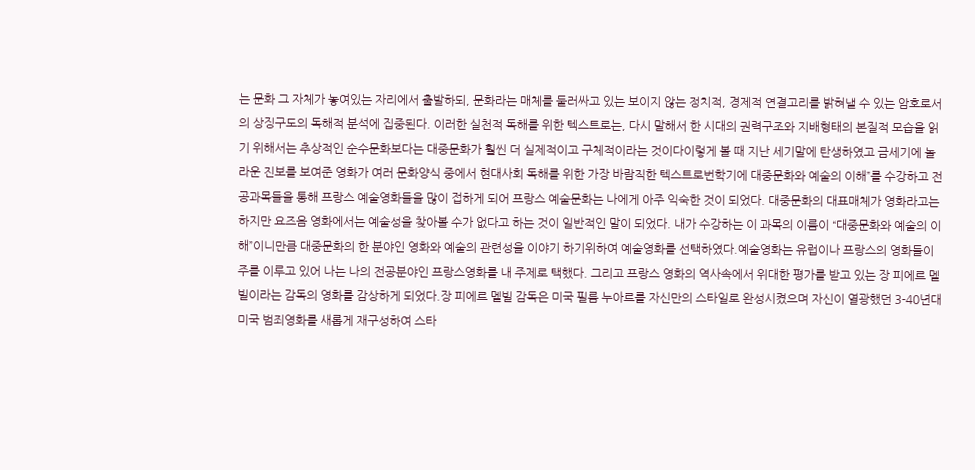는 문화 그 자체가 놓여있는 자리에서 출발하되, 문화라는 매체를 둘러싸고 있는 보이지 않는 정치적, 경제적 연결고리를 밝혀낼 수 있는 암호로서의 상징구도의 독해적 분석에 집중된다. 이러한 실천적 독해를 위한 텍스트로는, 다시 말해서 한 시대의 권력구조와 지배형태의 본질적 모습을 읽기 위해서는 추상적인 순수문화보다는 대중문화가 훨씬 더 실제적이고 구체적이라는 것이다이렇게 볼 때 지난 세기말에 탄생하였고 금세기에 놀라운 진보를 보여준 영화가 여러 문화양식 중에서 현대사회 독해를 위한 가장 바람직한 텍스트로번학기에 대중문화와 예술의 이해”를 수강하고 전공과목들을 통해 프랑스 예술영화들을 많이 접하게 되어 프랑스 예술문화는 나에게 아주 익숙한 것이 되었다. 대중문화의 대표매체가 영화라고는 하지만 요즈음 영화에서는 예술성을 찾아볼 수가 없다고 하는 것이 일반적인 말이 되었다. 내가 수강하는 이 과목의 이름이 “대중문화와 예술의 이해”이니만큼 대중문화의 한 분야인 영화와 예술의 관련성을 이야기 하기위하여 예술영화를 선택하였다.예술영화는 유럽이나 프랑스의 영화들이 주를 이루고 있어 나는 나의 전공분야인 프랑스영화를 내 주제로 택했다. 그리고 프랑스 영화의 역사속에서 위대한 평가를 받고 있는 장 피에르 멜빌이라는 감독의 영화를 감상하게 되었다.장 피에르 멜빌 감독은 미국 필름 누아르를 자신만의 스타일로 완성시켰으며 자신이 열광했던 3-40년대 미국 범죄영화를 새롭게 재구성하여 스타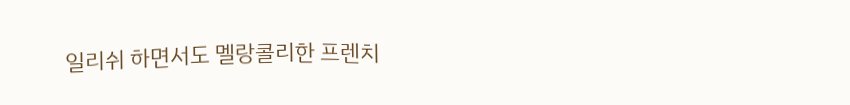일리쉬 하면서도 멜랑콜리한 프렌치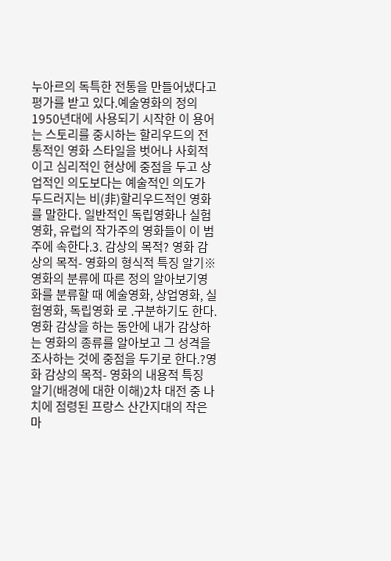누아르의 독특한 전통을 만들어냈다고 평가를 받고 있다.예술영화의 정의1950년대에 사용되기 시작한 이 용어는 스토리를 중시하는 할리우드의 전통적인 영화 스타일을 벗어나 사회적이고 심리적인 현상에 중점을 두고 상업적인 의도보다는 예술적인 의도가 두드러지는 비(非)할리우드적인 영화를 말한다. 일반적인 독립영화나 실험영화, 유럽의 작가주의 영화들이 이 범주에 속한다.3. 감상의 목적? 영화 감상의 목적- 영화의 형식적 특징 알기※영화의 분류에 따른 정의 알아보기영화를 분류할 때 예술영화, 상업영화, 실험영화, 독립영화 로 .구분하기도 한다.영화 감상을 하는 동안에 내가 감상하는 영화의 종류를 알아보고 그 성격을 조사하는 것에 중점을 두기로 한다.?영화 감상의 목적- 영화의 내용적 특징 알기(배경에 대한 이해)2차 대전 중 나치에 점령된 프랑스 산간지대의 작은 마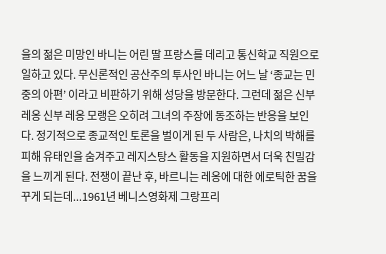을의 젊은 미망인 바니는 어린 딸 프랑스를 데리고 통신학교 직원으로 일하고 있다. 무신론적인 공산주의 투사인 바니는 어느 날 ‘종교는 민중의 아편’ 이라고 비판하기 위해 성당을 방문한다. 그런데 젊은 신부 레옹 신부 레옹 모랭은 오히려 그녀의 주장에 동조하는 반응을 보인다. 정기적으로 종교적인 토론을 벌이게 된 두 사람은, 나치의 박해를 피해 유태인을 숨겨주고 레지스탕스 활동을 지원하면서 더욱 친밀감을 느끼게 된다. 전쟁이 끝난 후, 바르니는 레옹에 대한 에로틱한 꿈을 꾸게 되는데...1961년 베니스영화제 그랑프리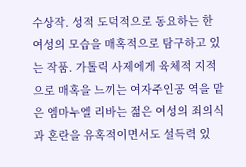수상작. 성적 도덕적으로 동요하는 한 여성의 모습을 매혹적으로 탐구하고 있는 작품. 가톨릭 사제에게 육체적 지적으로 매혹을 느끼는 여자주인공 역을 맡은 엠마누엘 리바는 젊은 여성의 죄의식과 혼란을 유혹적이면서도 설득력 있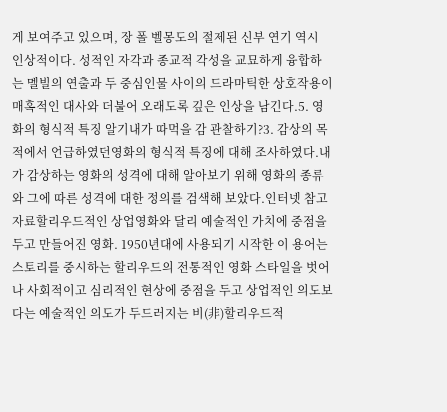게 보여주고 있으며, 장 폴 벨몽도의 절제된 신부 연기 역시 인상적이다. 성적인 자각과 종교적 각성을 교묘하게 융합하는 멜빌의 연출과 두 중심인물 사이의 드라마틱한 상호작용이 매혹적인 대사와 더불어 오래도록 깊은 인상을 남긴다.5. 영화의 형식적 특징 알기내가 따먹을 감 관찰하기?3. 감상의 목적에서 언급하였던영화의 형식적 특징에 대해 조사하였다.내가 감상하는 영화의 성격에 대해 알아보기 위해 영화의 종류와 그에 따른 성격에 대한 정의를 검색해 보았다.인터넷 참고자료할리우드적인 상업영화와 달리 예술적인 가치에 중점을 두고 만들어진 영화. 1950년대에 사용되기 시작한 이 용어는 스토리를 중시하는 할리우드의 전통적인 영화 스타일을 벗어나 사회적이고 심리적인 현상에 중점을 두고 상업적인 의도보다는 예술적인 의도가 두드러지는 비(非)할리우드적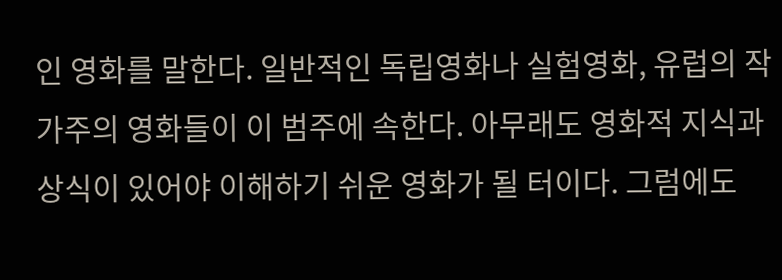인 영화를 말한다. 일반적인 독립영화나 실험영화, 유럽의 작가주의 영화들이 이 범주에 속한다. 아무래도 영화적 지식과 상식이 있어야 이해하기 쉬운 영화가 될 터이다. 그럼에도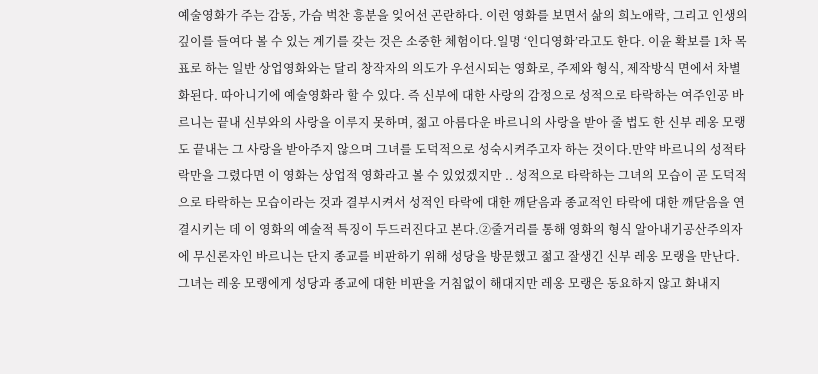예술영화가 주는 감동, 가슴 벅찬 흥분을 잊어선 곤란하다. 이런 영화를 보면서 삶의 희노애락, 그리고 인생의 깊이를 들여다 볼 수 있는 계기를 갖는 것은 소중한 체험이다.일명 ‘인디영화’라고도 한다. 이윤 확보를 1차 목표로 하는 일반 상업영화와는 달리 창작자의 의도가 우선시되는 영화로, 주제와 형식, 제작방식 면에서 차별화된다. 따아니기에 예술영화라 할 수 있다. 즉 신부에 대한 사랑의 감정으로 성적으로 타락하는 여주인공 바르니는 끝내 신부와의 사랑을 이루지 못하며, 젊고 아름다운 바르니의 사랑을 받아 줄 법도 한 신부 레옹 모랭도 끝내는 그 사랑을 받아주지 않으며 그녀를 도덕적으로 성숙시켜주고자 하는 것이다.만약 바르니의 성적타락만을 그렸다면 이 영화는 상업적 영화라고 볼 수 있었겠지만 .. 성적으로 타락하는 그녀의 모습이 곧 도덕적으로 타락하는 모습이라는 것과 결부시켜서 성적인 타락에 대한 깨닫음과 종교적인 타락에 대한 깨닫음을 연결시키는 데 이 영화의 예술적 특징이 두드러진다고 본다.②줄거리를 통해 영화의 형식 알아내기공산주의자에 무신론자인 바르니는 단지 종교를 비판하기 위해 성당을 방문했고 젊고 잘생긴 신부 레옹 모랭을 만난다. 그녀는 레옹 모랭에게 성당과 종교에 대한 비판을 거침없이 해대지만 레옹 모랭은 동요하지 않고 화내지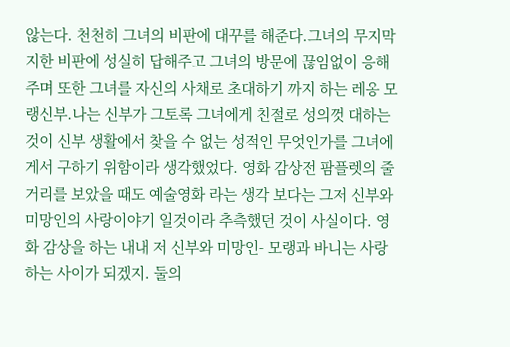않는다. 천천히 그녀의 비판에 대꾸를 해준다.그녀의 무지막지한 비판에 성실히 답해주고 그녀의 방문에 끊임없이 응해주며 또한 그녀를 자신의 사채로 초대하기 까지 하는 레옹 모랭신부.나는 신부가 그토록 그녀에게 친절로 성의껏 대하는 것이 신부 생활에서 찾을 수 없는 성적인 무엇인가를 그녀에게서 구하기 위함이라 생각했었다. 영화 감상전 팜플렛의 줄거리를 보았을 때도 예술영화 라는 생각 보다는 그저 신부와 미망인의 사랑이야기 일것이라 추측했던 것이 사실이다. 영화 감상을 하는 내내 저 신부와 미망인- 모랭과 바니는 사랑하는 사이가 되겠지. 둘의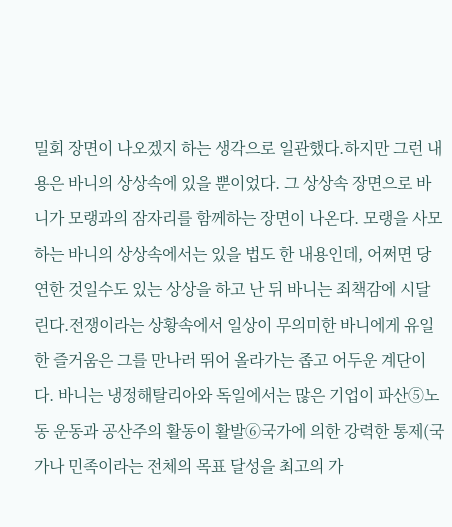밀회 장면이 나오겠지 하는 생각으로 일관했다.하지만 그런 내용은 바니의 상상속에 있을 뿐이었다. 그 상상속 장면으로 바니가 모랭과의 잠자리를 함께하는 장면이 나온다. 모랭을 사모하는 바니의 상상속에서는 있을 법도 한 내용인데, 어쩌면 당연한 것일수도 있는 상상을 하고 난 뒤 바니는 죄책감에 시달린다.전쟁이라는 상황속에서 일상이 무의미한 바니에게 유일한 즐거움은 그를 만나러 뛰어 올라가는 좁고 어두운 계단이다. 바니는 냉정해탈리아와 독일에서는 많은 기업이 파산⑤노동 운동과 공산주의 활동이 활발⑥국가에 의한 강력한 통제(국가나 민족이라는 전체의 목표 달성을 최고의 가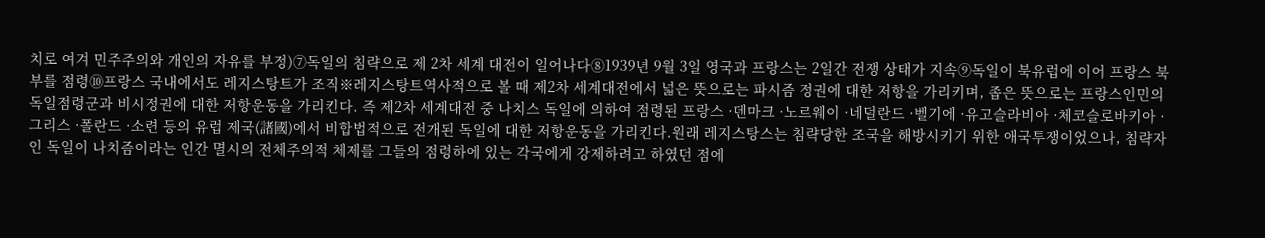치로 여겨 민주주의와 개인의 자유를 부정)⑦독일의 침략으로 제 2차 세계 대전이 일어나다⑧1939년 9월 3일 영국과 프랑스는 2일간 전쟁 상태가 지속⑨독일이 북유럽에 이어 프랑스 북부를 점령⑩프랑스 국내에서도 레지스탕트가 조직※레지스탕트역사적으로 볼 때 제2차 세계대전에서 넓은 뜻으로는 파시즘 정권에 대한 저항을 가리키며, 좁은 뜻으로는 프랑스인민의 독일점령군과 비시정권에 대한 저항운동을 가리킨다. 즉 제2차 세계대전 중 나치스 독일에 의하여 점령된 프랑스 ·덴마크 ·노르웨이 ·네덜란드 ·벨기에 ·유고슬라비아 ·체코슬로바키아 ·그리스 ·폴란드 ·소련 등의 유럽 제국(諸國)에서 비합법적으로 전개된 독일에 대한 저항운동을 가리킨다.원래 레지스탕스는 침략당한 조국을 해방시키기 위한 애국투쟁이었으나, 침략자인 독일이 나치즘이라는 인간 멸시의 전체주의적 체제를 그들의 점령하에 있는 각국에게 강제하려고 하였던 점에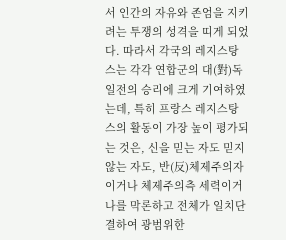서 인간의 자유와 존엄을 지키려는 투쟁의 성격을 띠게 되었다. 따라서 각국의 레지스탕스는 각각 연합군의 대(對)독일전의 승리에 크게 기여하였는데, 특히 프랑스 레지스탕스의 활동이 가장 높이 평가되는 것은, 신을 믿는 자도 믿지 않는 자도, 반(反)체제주의자이거나 체제주의측 세력이거나를 막론하고 전체가 일치단결하여 광범위한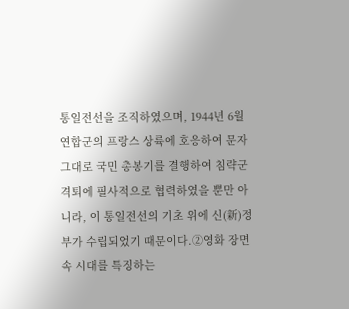통일전선을 조직하였으며, 1944년 6월 연합군의 프랑스 상륙에 호응하여 문자 그대로 국민 총봉기를 결행하여 침략군 격퇴에 필사적으로 협력하였을 뿐만 아니라, 이 통일전선의 기초 위에 신(新)정부가 수립되었기 때문이다.②영화 장면속 시대를 특징하는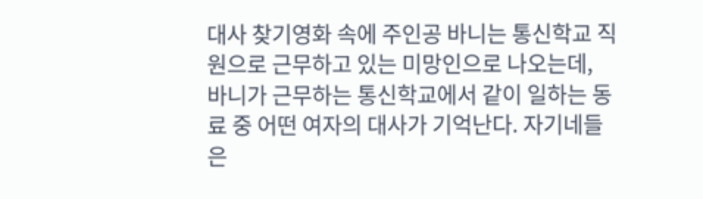대사 찾기영화 속에 주인공 바니는 통신학교 직원으로 근무하고 있는 미망인으로 나오는데, 바니가 근무하는 통신학교에서 같이 일하는 동료 중 어떤 여자의 대사가 기억난다. 자기네들은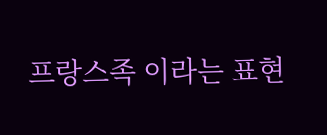프랑스족 이라는 표현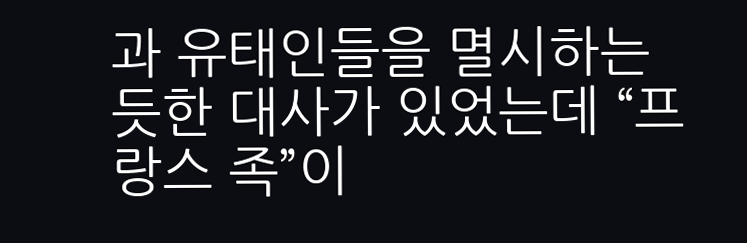과 유태인들을 멸시하는 듯한 대사가 있었는데 “프랑스 족”이